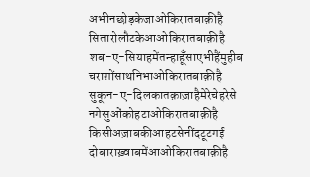अभीनछोड़केजाओकिरातबाक़ीहै
सितारोलौटकेआओकिरातबाक़ीहै
शब-ए-सियाहमेंतन्हाहूँसाएभीहैंमुहीब
चराग़ोंसाथनिभाओकिरातबाक़ीहै
सुकून-ए-दिलकातक़ाज़ाहैमेरेचेहरेसे
नगेसुओंकोहटाओकिरातबाक़ीहै
किसीअज़ाबकीआहटसेनींदटूटगई
दोबाराख़्वाबमेंआओकिरातबाक़ीहै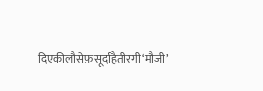दिएकीलौसेफ़सूर्दाहैतीरगी‘मौजी’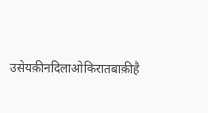उसेयक़ीनदिलाओकिरातबाक़ीहै